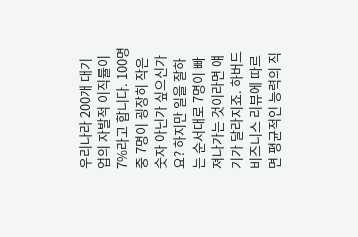우리나라 200개 대기업의 자발적 이직률이 7%라고 합니다. 100명 중 7명이 굉장히 작은 숫자 아닌가 싶으신가요? 하지만 일을 잘하는 순서대로 7명이 빠져나가는 것이라면 얘기가 달라지죠. 하버드 비즈니스 리뷰에 따르면 평균적인 능력의 직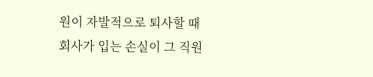원이 자발적으로 퇴사할 때 회사가 입는 손실이 그 직원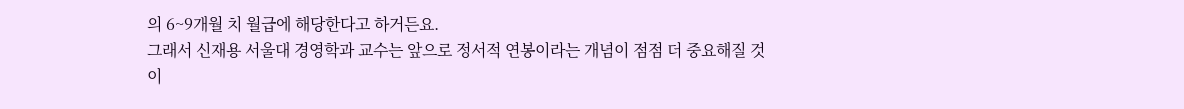의 6~9개월 치 월급에 해당한다고 하거든요.
그래서 신재용 서울대 경영학과 교수는 앞으로 정서적 연봉이라는 개념이 점점 더 중요해질 것이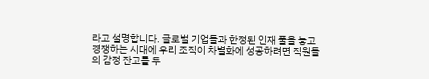라고 설명합니다. 글로벌 기업들과 한정된 인재 풀을 놓고 경쟁하는 시대에 우리 조직이 차별화에 성공하려면 직원들의 감정 잔고를 두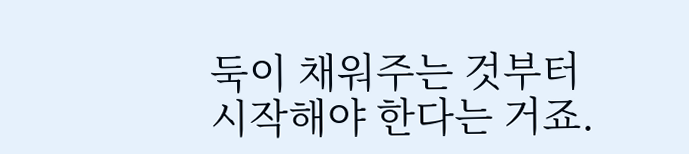둑이 채워주는 것부터 시작해야 한다는 거죠.